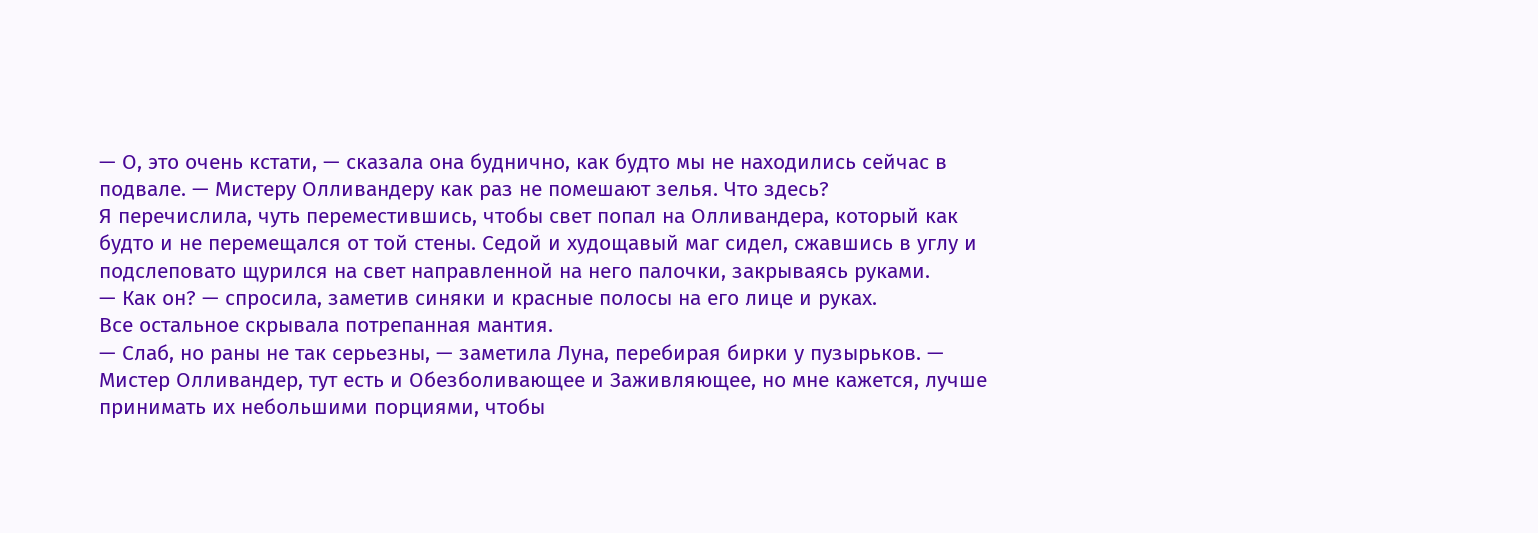— О, это очень кстати, — сказала она буднично, как будто мы не находились сейчас в подвале. — Мистеру Олливандеру как раз не помешают зелья. Что здесь?
Я перечислила, чуть переместившись, чтобы свет попал на Олливандера, который как будто и не перемещался от той стены. Седой и худощавый маг сидел, сжавшись в углу и подслеповато щурился на свет направленной на него палочки, закрываясь руками.
— Как он? — спросила, заметив синяки и красные полосы на его лице и руках.
Все остальное скрывала потрепанная мантия.
— Слаб, но раны не так серьезны, — заметила Луна, перебирая бирки у пузырьков. — Мистер Олливандер, тут есть и Обезболивающее и Заживляющее, но мне кажется, лучше принимать их небольшими порциями, чтобы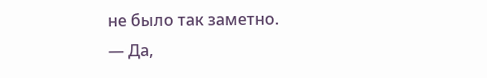не было так заметно.
— Да,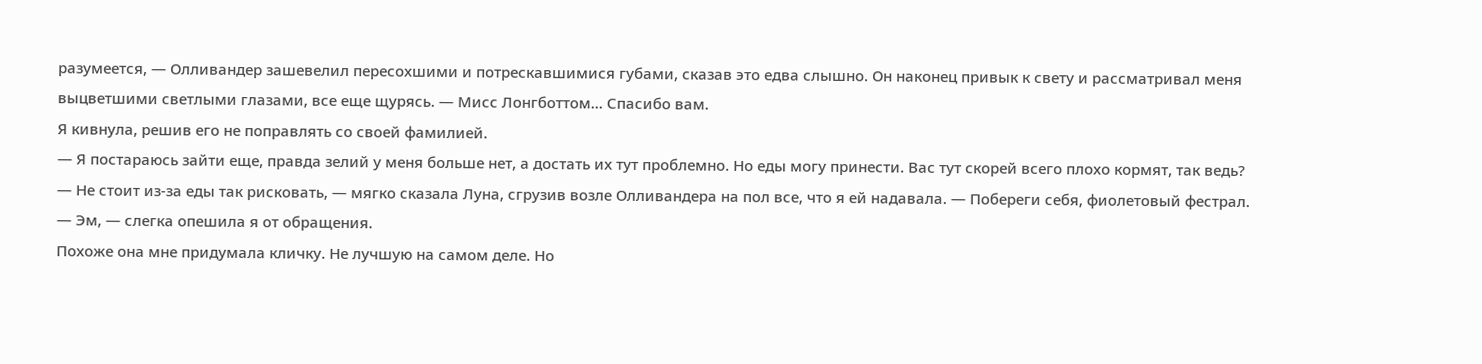разумеется, — Олливандер зашевелил пересохшими и потрескавшимися губами, сказав это едва слышно. Он наконец привык к свету и рассматривал меня выцветшими светлыми глазами, все еще щурясь. — Мисс Лонгботтом... Спасибо вам.
Я кивнула, решив его не поправлять со своей фамилией.
— Я постараюсь зайти еще, правда зелий у меня больше нет, а достать их тут проблемно. Но еды могу принести. Вас тут скорей всего плохо кормят, так ведь?
— Не стоит из-за еды так рисковать, — мягко сказала Луна, сгрузив возле Олливандера на пол все, что я ей надавала. — Побереги себя, фиолетовый фестрал.
— Эм, — слегка опешила я от обращения.
Похоже она мне придумала кличку. Не лучшую на самом деле. Но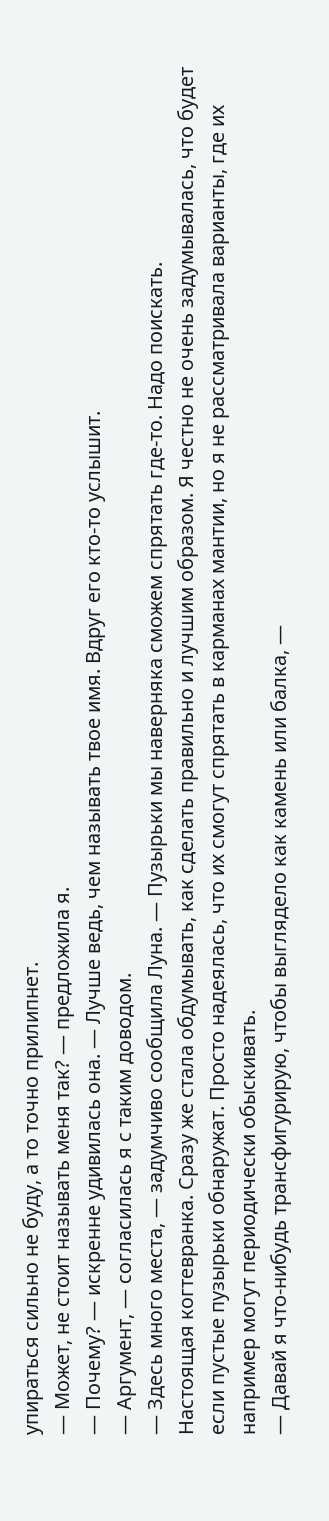упираться сильно не буду, а то точно прилипнет.
— Может, не стоит называть меня так? — предложила я.
— Почему? — искренне удивилась она. — Лучше ведь, чем называть твое имя. Вдруг его кто-то услышит.
— Аргумент, — согласилась я с таким доводом.
— Здесь много места, — задумчиво сообщила Луна. — Пузырьки мы наверняка сможем спрятать где-то. Надо поискать.
Настоящая когтевранка. Сразу же стала обдумывать, как сделать правильно и лучшим образом. Я честно не очень задумывалась, что будет если пустые пузырьки обнаружат. Просто надеялась, что их смогут спрятать в карманах мантии, но я не рассматривала варианты, где их например могут периодически обыскивать.
— Давай я что-нибудь трансфигурирую, чтобы выглядело как камень или балка, —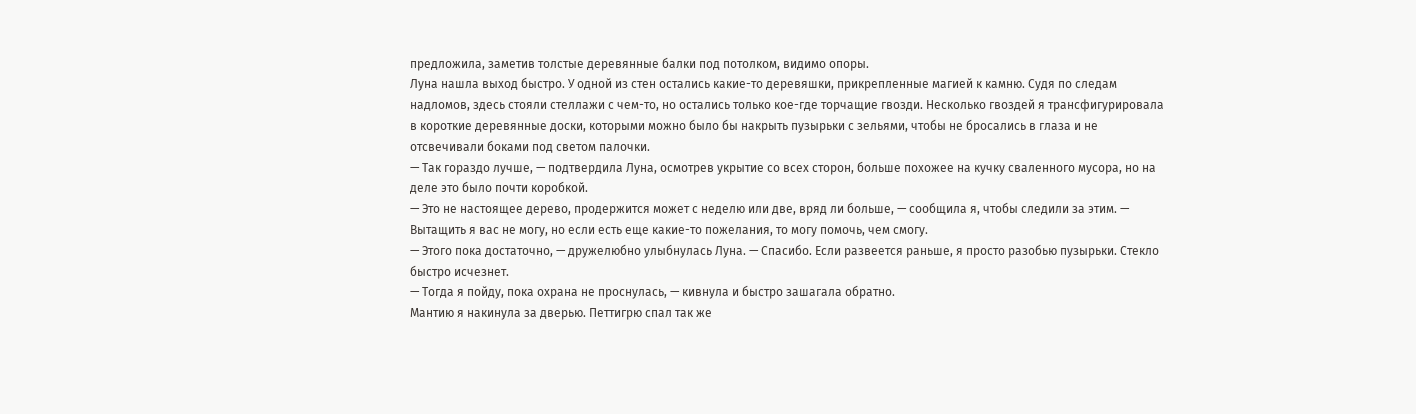предложила, заметив толстые деревянные балки под потолком, видимо опоры.
Луна нашла выход быстро. У одной из стен остались какие-то деревяшки, прикрепленные магией к камню. Судя по следам надломов, здесь стояли стеллажи с чем-то, но остались только кое-где торчащие гвозди. Несколько гвоздей я трансфигурировала в короткие деревянные доски, которыми можно было бы накрыть пузырьки с зельями, чтобы не бросались в глаза и не отсвечивали боками под светом палочки.
— Так гораздо лучше, — подтвердила Луна, осмотрев укрытие со всех сторон, больше похожее на кучку сваленного мусора, но на деле это было почти коробкой.
— Это не настоящее дерево, продержится может с неделю или две, вряд ли больше, — сообщила я, чтобы следили за этим. — Вытащить я вас не могу, но если есть еще какие-то пожелания, то могу помочь, чем смогу.
— Этого пока достаточно, — дружелюбно улыбнулась Луна. — Спасибо. Если развеется раньше, я просто разобью пузырьки. Стекло быстро исчезнет.
— Тогда я пойду, пока охрана не проснулась, — кивнула и быстро зашагала обратно.
Мантию я накинула за дверью. Петтигрю спал так же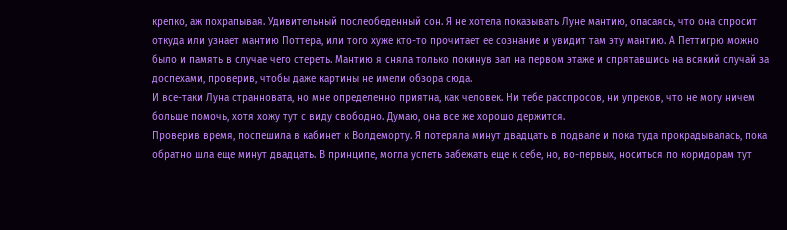крепко, аж похрапывая. Удивительный послеобеденный сон. Я не хотела показывать Луне мантию, опасаясь, что она спросит откуда или узнает мантию Поттера, или того хуже кто-то прочитает ее сознание и увидит там эту мантию. А Петтигрю можно было и память в случае чего стереть. Мантию я сняла только покинув зал на первом этаже и спрятавшись на всякий случай за доспехами, проверив, чтобы даже картины не имели обзора сюда.
И все-таки Луна странновата, но мне определенно приятна, как человек. Ни тебе расспросов, ни упреков, что не могу ничем больше помочь, хотя хожу тут с виду свободно. Думаю, она все же хорошо держится.
Проверив время, поспешила в кабинет к Волдеморту. Я потеряла минут двадцать в подвале и пока туда прокрадывалась, пока обратно шла еще минут двадцать. В принципе, могла успеть забежать еще к себе, но, во-первых, носиться по коридорам тут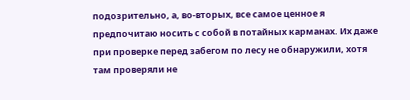подозрительно, а, во-вторых, все самое ценное я предпочитаю носить с собой в потайных карманах. Их даже при проверке перед забегом по лесу не обнаружили, хотя там проверяли не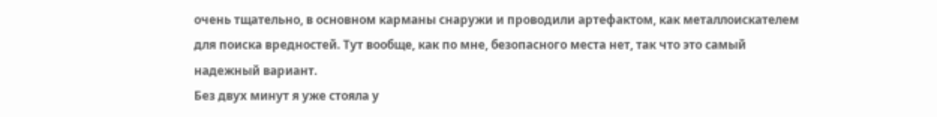очень тщательно, в основном карманы снаружи и проводили артефактом, как металлоискателем для поиска вредностей. Тут вообще, как по мне, безопасного места нет, так что это самый надежный вариант.
Без двух минут я уже стояла у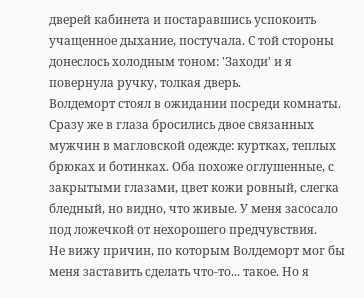дверей кабинета и постаравшись успокоить учащенное дыхание, постучала. С той стороны донеслось холодным тоном: 'Заходи' и я повернула ручку, толкая дверь.
Волдеморт стоял в ожидании посреди комнаты. Сразу же в глаза бросились двое связанных мужчин в магловской одежде: куртках, теплых брюках и ботинках. Оба похоже оглушенные, с закрытыми глазами, цвет кожи ровный, слегка бледный, но видно, что живые. У меня засосало под ложечкой от нехорошего предчувствия.
Не вижу причин, по которым Волдеморт мог бы меня заставить сделать что-то... такое. Но я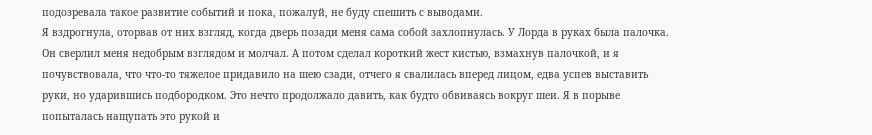подозревала такое развитие событий и пока, пожалуй, не буду спешить с выводами.
Я вздрогнула, оторвав от них взгляд, когда дверь позади меня сама собой захлопнулась. У Лорда в руках была палочка. Он сверлил меня недобрым взглядом и молчал. А потом сделал короткий жест кистью, взмахнув палочкой, и я почувствовала, что что-то тяжелое придавило на шею сзади, отчего я свалилась вперед лицом, едва успев выставить руки, но ударившись подбородком. Это нечто продолжало давить, как будто обвиваясь вокруг шеи. Я в порыве попыталась нащупать это рукой и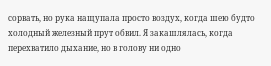сорвать, но рука нащупала просто воздух, когда шею будто холодный железный прут обвил. Я закашлялась, когда перехватило дыхание, но в голову ни одно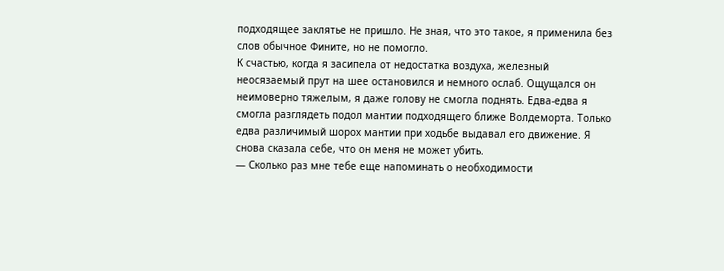подходящее заклятье не пришло. Не зная, что это такое, я применила без слов обычное Фините, но не помогло.
К счастью, когда я засипела от недостатка воздуха, железный неосязаемый прут на шее остановился и немного ослаб. Ощущался он неимоверно тяжелым, я даже голову не смогла поднять. Едва-едва я смогла разглядеть подол мантии подходящего ближе Волдеморта. Только едва различимый шорох мантии при ходьбе выдавал его движение. Я снова сказала себе, что он меня не может убить.
— Сколько раз мне тебе еще напоминать о необходимости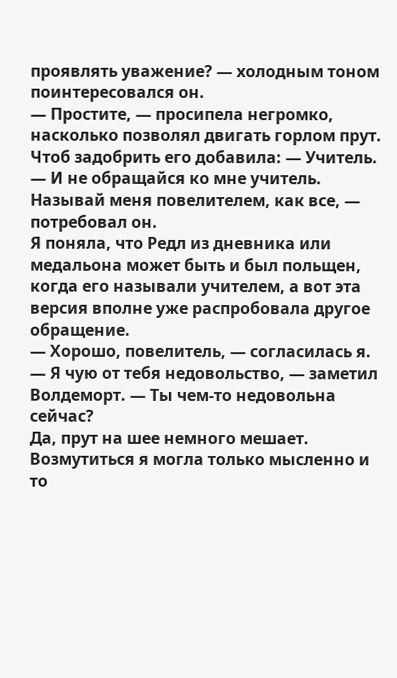проявлять уважение? — холодным тоном поинтересовался он.
— Простите, — просипела негромко, насколько позволял двигать горлом прут. Чтоб задобрить его добавила: — Учитель.
— И не обращайся ко мне учитель. Называй меня повелителем, как все, — потребовал он.
Я поняла, что Редл из дневника или медальона может быть и был польщен, когда его называли учителем, а вот эта версия вполне уже распробовала другое обращение.
— Хорошо, повелитель, — согласилась я.
— Я чую от тебя недовольство, — заметил Волдеморт. — Ты чем-то недовольна сейчас?
Да, прут на шее немного мешает. Возмутиться я могла только мысленно и то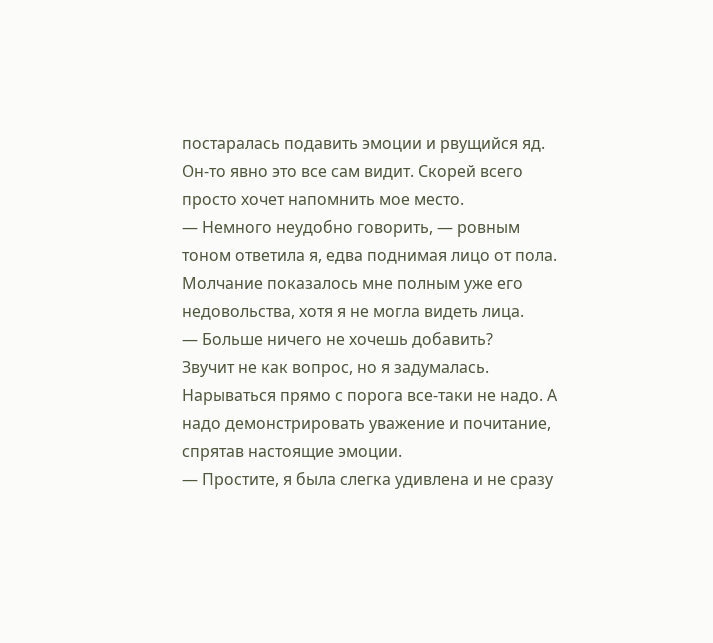постаралась подавить эмоции и рвущийся яд. Он-то явно это все сам видит. Скорей всего просто хочет напомнить мое место.
— Немного неудобно говорить, — ровным тоном ответила я, едва поднимая лицо от пола.
Молчание показалось мне полным уже его недовольства, хотя я не могла видеть лица.
— Больше ничего не хочешь добавить?
Звучит не как вопрос, но я задумалась. Нарываться прямо с порога все-таки не надо. А надо демонстрировать уважение и почитание, спрятав настоящие эмоции.
— Простите, я была слегка удивлена и не сразу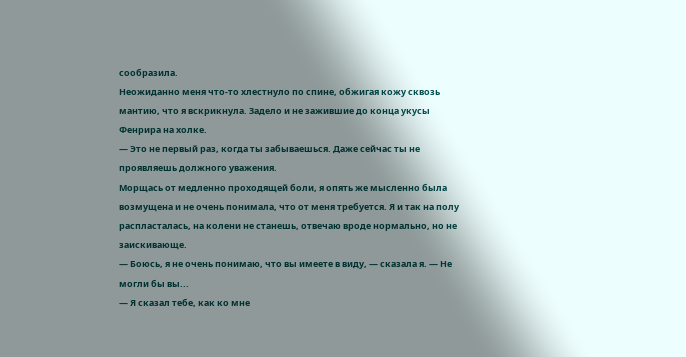сообразила.
Неожиданно меня что-то хлестнуло по спине, обжигая кожу сквозь мантию, что я вскрикнула. Задело и не зажившие до конца укусы Фенрира на холке.
— Это не первый раз, когда ты забываешься. Даже сейчас ты не проявляешь должного уважения.
Морщась от медленно проходящей боли, я опять же мысленно была возмущена и не очень понимала, что от меня требуется. Я и так на полу распласталась, на колени не станешь, отвечаю вроде нормально, но не заискивающе.
— Боюсь, я не очень понимаю, что вы имеете в виду, — сказала я. — Не могли бы вы...
— Я сказал тебе, как ко мне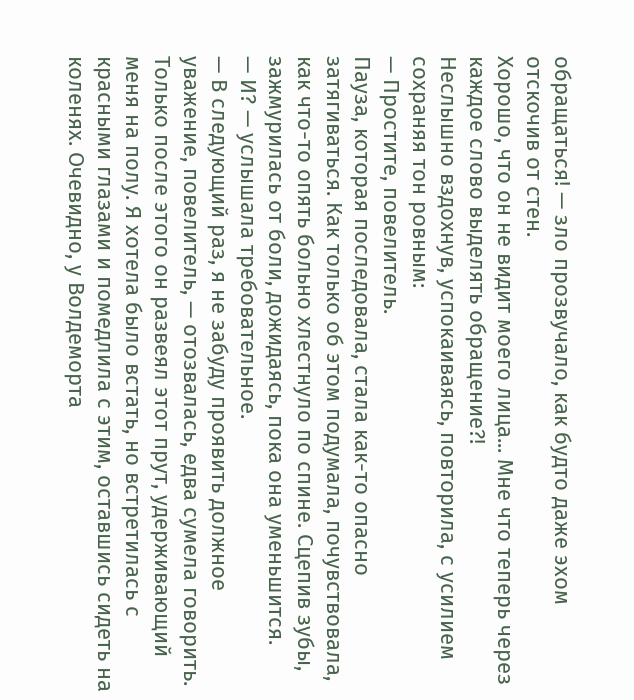обращаться! — зло прозвучало, как будто даже эхом отскочив от стен.
Хорошо, что он не видит моего лица... Мне что теперь через каждое слово выделять обращение?!
Неслышно вздохнув, успокаиваясь, повторила, с усилием сохраняя тон ровным:
— Простите, повелитель.
Пауза, которая последовала, стала как-то опасно затягиваться. Как только об этом подумала, почувствовала, как что-то опять больно хлестнуло по спине. Сцепив зубы, зажмурилась от боли, дожидаясь, пока она уменьшится.
— И? — услышала требовательное.
— В следующий раз, я не забуду проявить должное уважение, повелитель, — отозвалась, едва сумела говорить.
Только после этого он развеял этот прут, удерживающий меня на полу. Я хотела было встать, но встретилась с красными глазами и помедлила с этим, оставшись сидеть на коленях. Очевидно, у Волдеморта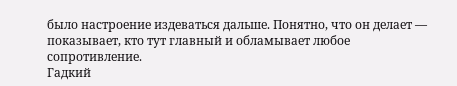было настроение издеваться дальше. Понятно, что он делает — показывает, кто тут главный и обламывает любое сопротивление.
Гадкий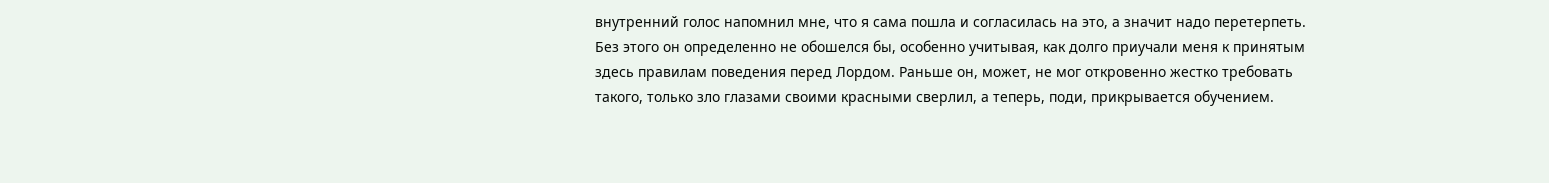внутренний голос напомнил мне, что я сама пошла и согласилась на это, а значит надо перетерпеть. Без этого он определенно не обошелся бы, особенно учитывая, как долго приучали меня к принятым здесь правилам поведения перед Лордом. Раньше он, может, не мог откровенно жестко требовать такого, только зло глазами своими красными сверлил, а теперь, поди, прикрывается обучением.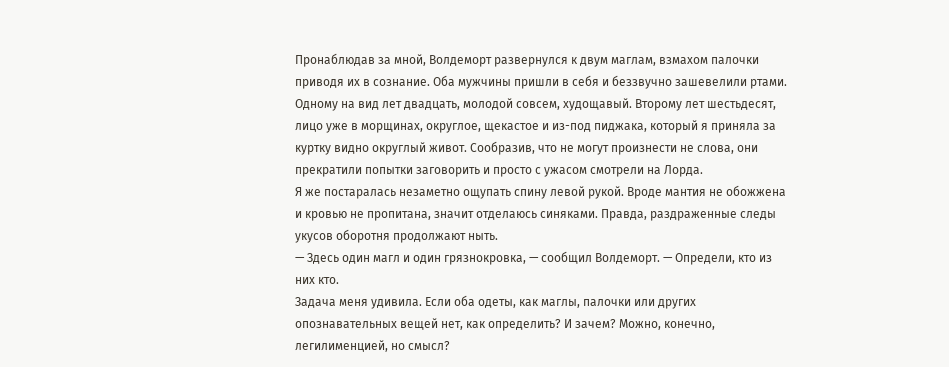Пронаблюдав за мной, Волдеморт развернулся к двум маглам, взмахом палочки приводя их в сознание. Оба мужчины пришли в себя и беззвучно зашевелили ртами. Одному на вид лет двадцать, молодой совсем, худощавый. Второму лет шестьдесят, лицо уже в морщинах, округлое, щекастое и из-под пиджака, который я приняла за куртку видно округлый живот. Сообразив, что не могут произнести не слова, они прекратили попытки заговорить и просто с ужасом смотрели на Лорда.
Я же постаралась незаметно ощупать спину левой рукой. Вроде мантия не обожжена и кровью не пропитана, значит отделаюсь синяками. Правда, раздраженные следы укусов оборотня продолжают ныть.
— Здесь один магл и один грязнокровка, — сообщил Волдеморт. — Определи, кто из них кто.
Задача меня удивила. Если оба одеты, как маглы, палочки или других опознавательных вещей нет, как определить? И зачем? Можно, конечно, легилименцией, но смысл?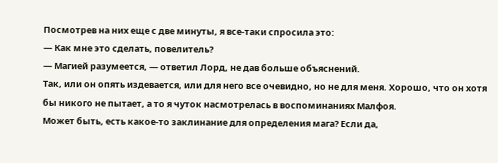Посмотрев на них еще с две минуты, я все-таки спросила это:
— Как мне это сделать, повелитель?
— Магией разумеется, — ответил Лорд, не дав больше объяснений.
Так, или он опять издевается, или для него все очевидно, но не для меня. Хорошо, что он хотя бы никого не пытает, а то я чуток насмотрелась в воспоминаниях Малфоя.
Может быть, есть какое-то заклинание для определения мага? Если да,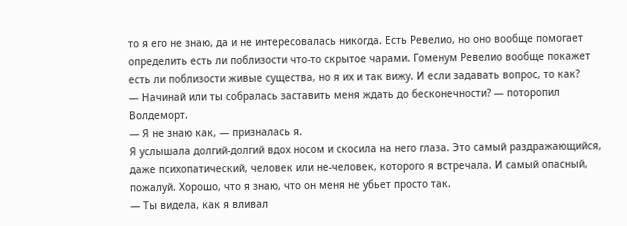то я его не знаю, да и не интересовалась никогда. Есть Ревелио, но оно вообще помогает определить есть ли поблизости что-то скрытое чарами. Гоменум Ревелио вообще покажет есть ли поблизости живые существа, но я их и так вижу. И если задавать вопрос, то как?
— Начинай или ты собралась заставить меня ждать до бесконечности? — поторопил Волдеморт.
— Я не знаю как, — призналась я.
Я услышала долгий-долгий вдох носом и скосила на него глаза. Это самый раздражающийся, даже психопатический, человек или не-человек, которого я встречала. И самый опасный, пожалуй. Хорошо, что я знаю, что он меня не убьет просто так.
— Ты видела, как я вливал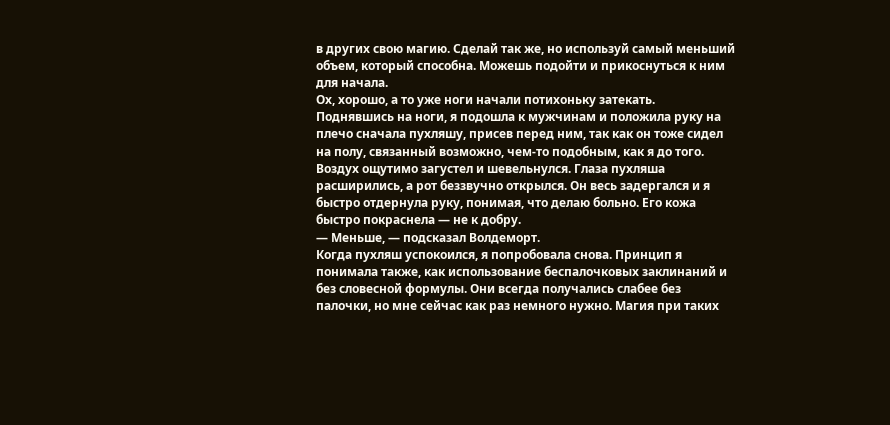в других свою магию. Сделай так же, но используй самый меньший объем, который способна. Можешь подойти и прикоснуться к ним для начала.
Ох, хорошо, а то уже ноги начали потихоньку затекать.
Поднявшись на ноги, я подошла к мужчинам и положила руку на плечо сначала пухляшу, присев перед ним, так как он тоже сидел на полу, связанный возможно, чем-то подобным, как я до того.
Воздух ощутимо загустел и шевельнулся. Глаза пухляша расширились, а рот беззвучно открылся. Он весь задергался и я быстро отдернула руку, понимая, что делаю больно. Его кожа быстро покраснела — не к добру.
— Меньше, — подсказал Волдеморт.
Когда пухляш успокоился, я попробовала снова. Принцип я понимала также, как использование беспалочковых заклинаний и без словесной формулы. Они всегда получались слабее без палочки, но мне сейчас как раз немного нужно. Магия при таких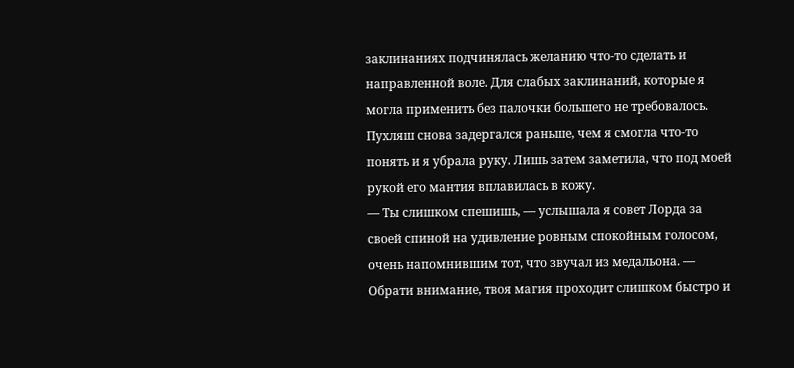заклинаниях подчинялась желанию что-то сделать и направленной воле. Для слабых заклинаний, которые я могла применить без палочки большего не требовалось.
Пухляш снова задергался раньше, чем я смогла что-то понять и я убрала руку. Лишь затем заметила, что под моей рукой его мантия вплавилась в кожу.
— Ты слишком спешишь, — услышала я совет Лорда за своей спиной на удивление ровным спокойным голосом, очень напомнившим тот, что звучал из медальона. — Обрати внимание, твоя магия проходит слишком быстро и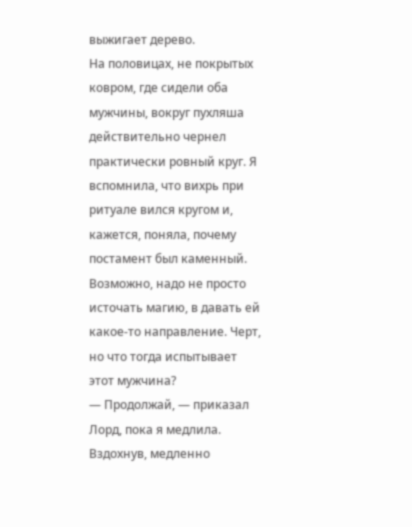выжигает дерево.
На половицах, не покрытых ковром, где сидели оба мужчины, вокруг пухляша действительно чернел практически ровный круг. Я вспомнила, что вихрь при ритуале вился кругом и, кажется, поняла, почему постамент был каменный. Возможно, надо не просто источать магию, в давать ей какое-то направление. Черт, но что тогда испытывает этот мужчина?
— Продолжай, — приказал Лорд, пока я медлила.
Вздохнув, медленно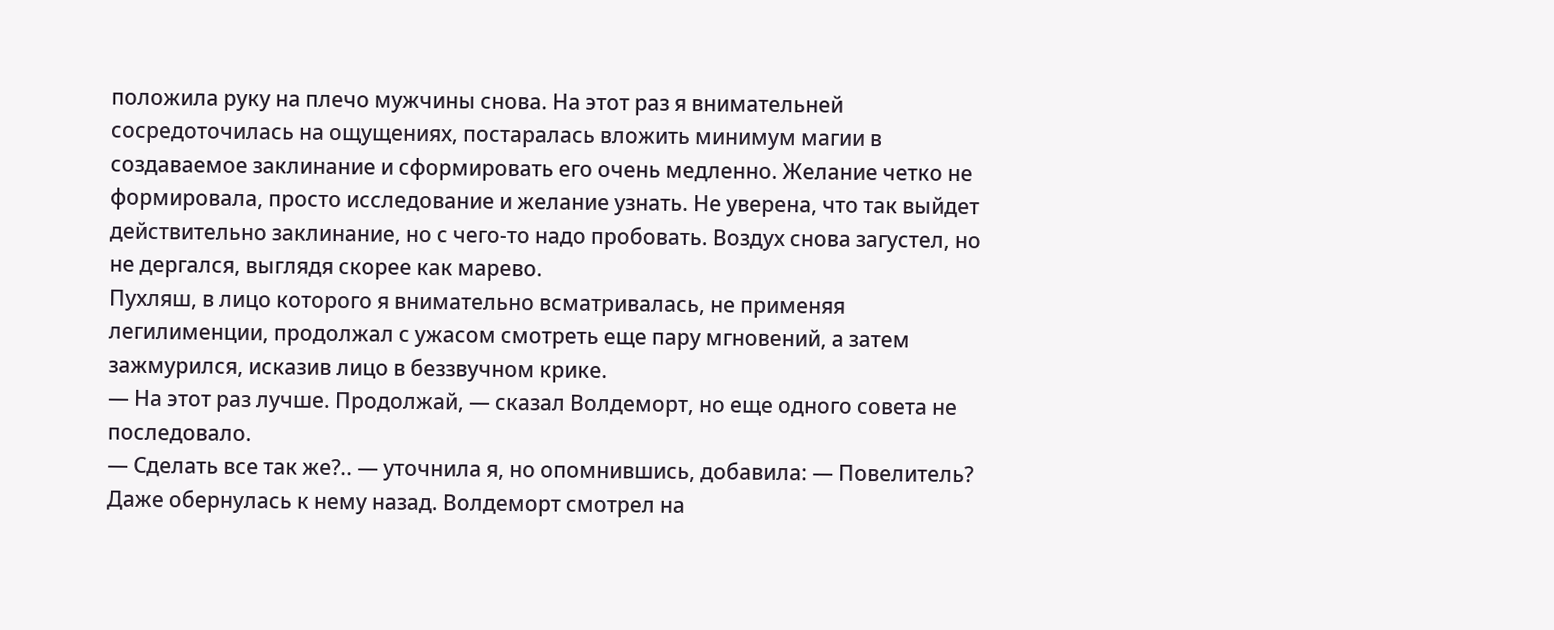положила руку на плечо мужчины снова. На этот раз я внимательней сосредоточилась на ощущениях, постаралась вложить минимум магии в создаваемое заклинание и сформировать его очень медленно. Желание четко не формировала, просто исследование и желание узнать. Не уверена, что так выйдет действительно заклинание, но с чего-то надо пробовать. Воздух снова загустел, но не дергался, выглядя скорее как марево.
Пухляш, в лицо которого я внимательно всматривалась, не применяя легилименции, продолжал с ужасом смотреть еще пару мгновений, а затем зажмурился, исказив лицо в беззвучном крике.
— На этот раз лучше. Продолжай, — сказал Волдеморт, но еще одного совета не последовало.
— Сделать все так же?.. — уточнила я, но опомнившись, добавила: — Повелитель?
Даже обернулась к нему назад. Волдеморт смотрел на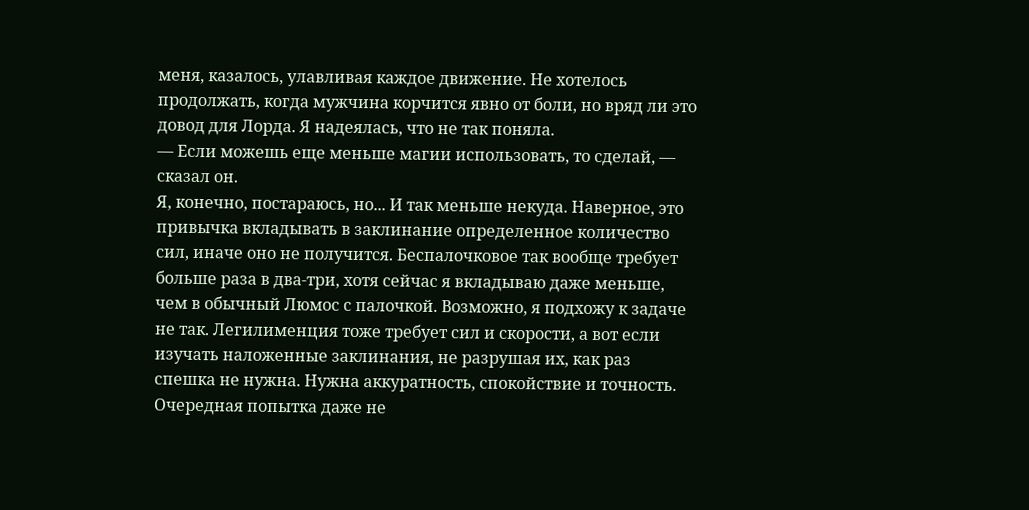меня, казалось, улавливая каждое движение. Не хотелось продолжать, когда мужчина корчится явно от боли, но вряд ли это довод для Лорда. Я надеялась, что не так поняла.
— Если можешь еще меньше магии использовать, то сделай, — сказал он.
Я, конечно, постараюсь, но... И так меньше некуда. Наверное, это привычка вкладывать в заклинание определенное количество сил, иначе оно не получится. Беспалочковое так вообще требует больше раза в два-три, хотя сейчас я вкладываю даже меньше, чем в обычный Люмос с палочкой. Возможно, я подхожу к задаче не так. Легилименция тоже требует сил и скорости, а вот если изучать наложенные заклинания, не разрушая их, как раз спешка не нужна. Нужна аккуратность, спокойствие и точность.
Очередная попытка даже не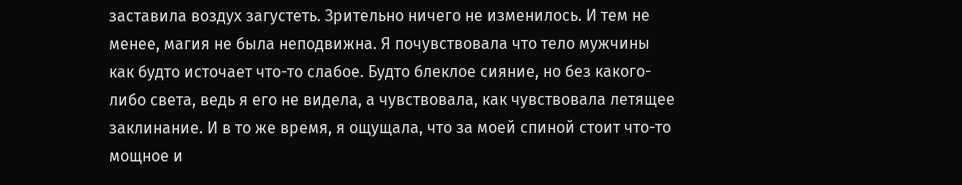заставила воздух загустеть. Зрительно ничего не изменилось. И тем не менее, магия не была неподвижна. Я почувствовала что тело мужчины как будто источает что-то слабое. Будто блеклое сияние, но без какого-либо света, ведь я его не видела, а чувствовала, как чувствовала летящее заклинание. И в то же время, я ощущала, что за моей спиной стоит что-то мощное и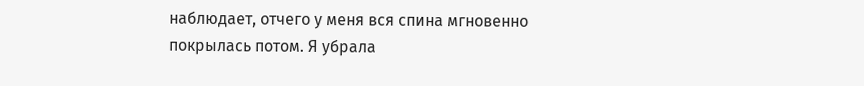наблюдает, отчего у меня вся спина мгновенно покрылась потом. Я убрала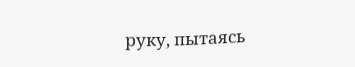руку, пытаясь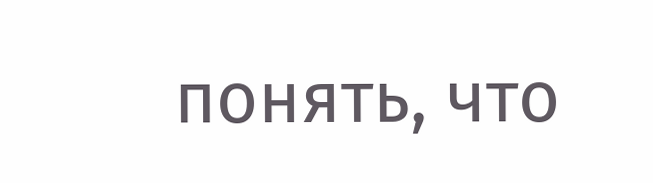понять, что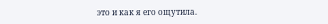это и как я его ощутила.